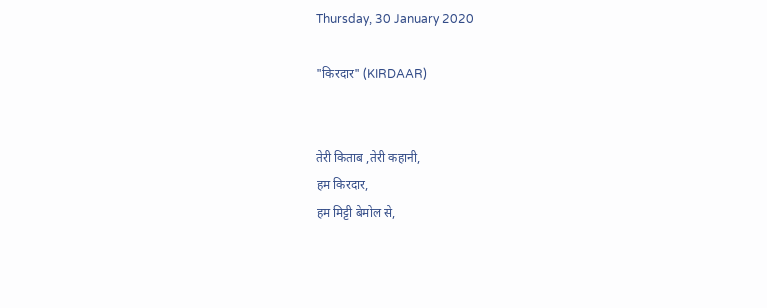Thursday, 30 January 2020

"किरदार" (KIRDAAR)


तेरी किताब ,तेरी कहानी,
हम किरदार,
हम मिट्टी बेमोल से,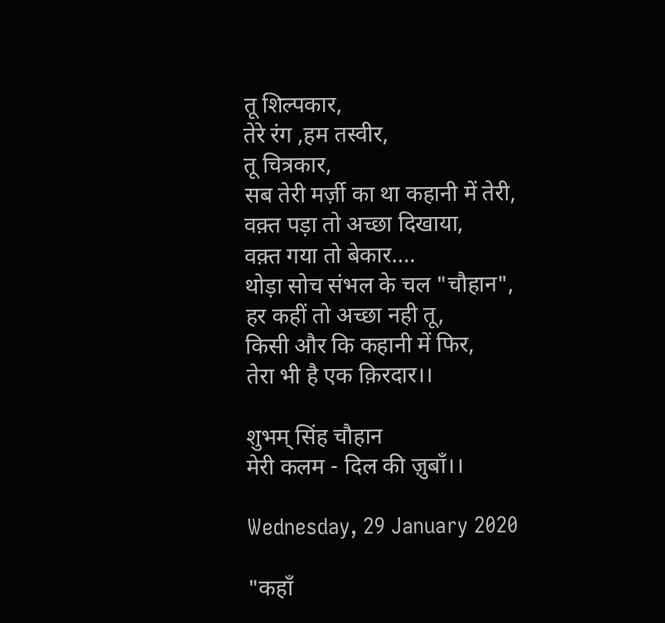तू शिल्पकार,
तेरे रंग ,हम तस्वीर,
तू चित्रकार,
सब तेरी मर्ज़ी का था कहानी में तेरी,
वक़्त पड़ा तो अच्छा दिखाया,
वक़्त गया तो बेकार....
थोड़ा सोच संभल के चल "चौहान",
हर कहीं तो अच्छा नही तू,
किसी और कि कहानी में फिर,
तेरा भी है एक क़िरदार।।

शुभम् सिंह चौहान
मेरी कलम - दिल की ज़ुबाँ।।

Wednesday, 29 January 2020

"कहाँ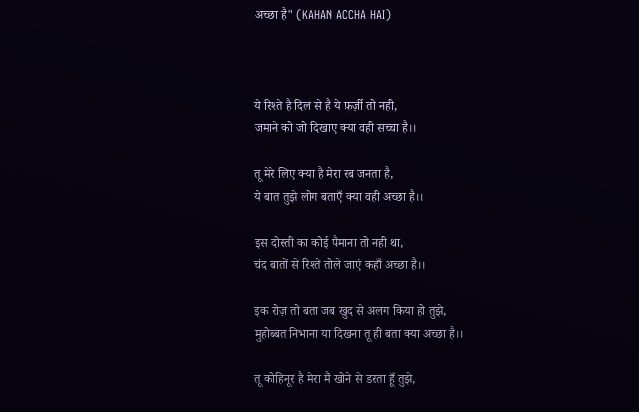अच्छा है" (KAHAN ACCHA HAI)



ये रिश्ते है दिल से है ये फ़र्ज़ी तो नही,
जमाने को जो दिखाए क्या वही सच्चा है।।

तू मेरे लिए क्या है मेरा रब जनता है,
ये बात तुझे लोग बताएँ क्या वही अच्छा है।।

इस दोस्ती का कोई पैमाना तो नही था,
चंद बातों से रिश्ते तोले जाएं कहाँ अच्छा है।।

इक रोज़ तो बता जब खुद से अलग किया हो तुझे,
मुहोब्बत निभाना या दिखना तू ही बता क्या अच्छा है।।

तू कोहिनूर है मेरा मैं खोने से डरता हूँ तुझे,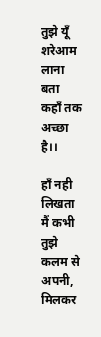तुझे यूँ शरेआम लाना बता कहाँ तक अच्छा है।।

हाँ नही लिखता मैं कभी तुझे कलम से अपनी,
मिलकर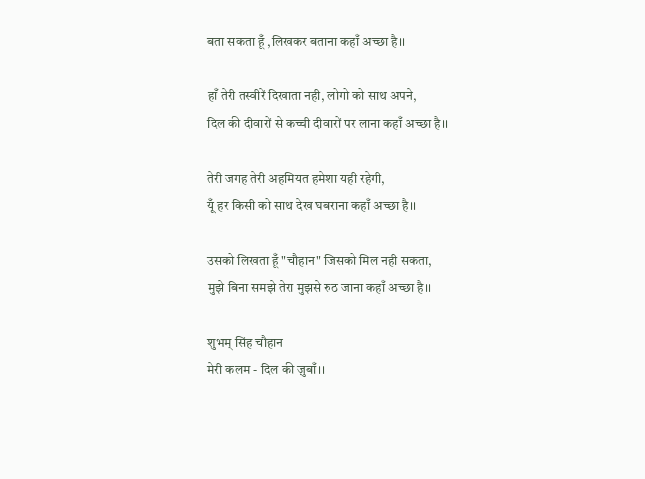बता सकता हूँ ,लिखकर बताना कहाँ अच्छा है।।

हाँ तेरी तस्वीरें दिखाता नही, लोगो को साथ अपने,
दिल की दीवारों से कच्ची दीवारों पर लाना कहाँ अच्छा है।।

तेरी जगह तेरी अहमियत हमेशा यही रहेगी,
यूँ हर किसी को साथ देख घबराना कहाँ अच्छा है।।

उसको लिखता हूँ "चौहान" जिसको मिल नही सकता,
मुझे बिना समझे तेरा मुझसे रुठ जाना कहाँ अच्छा है।।

शुभम् सिंह चौहान
मेरी कलम - दिल की ज़ुबाँ।।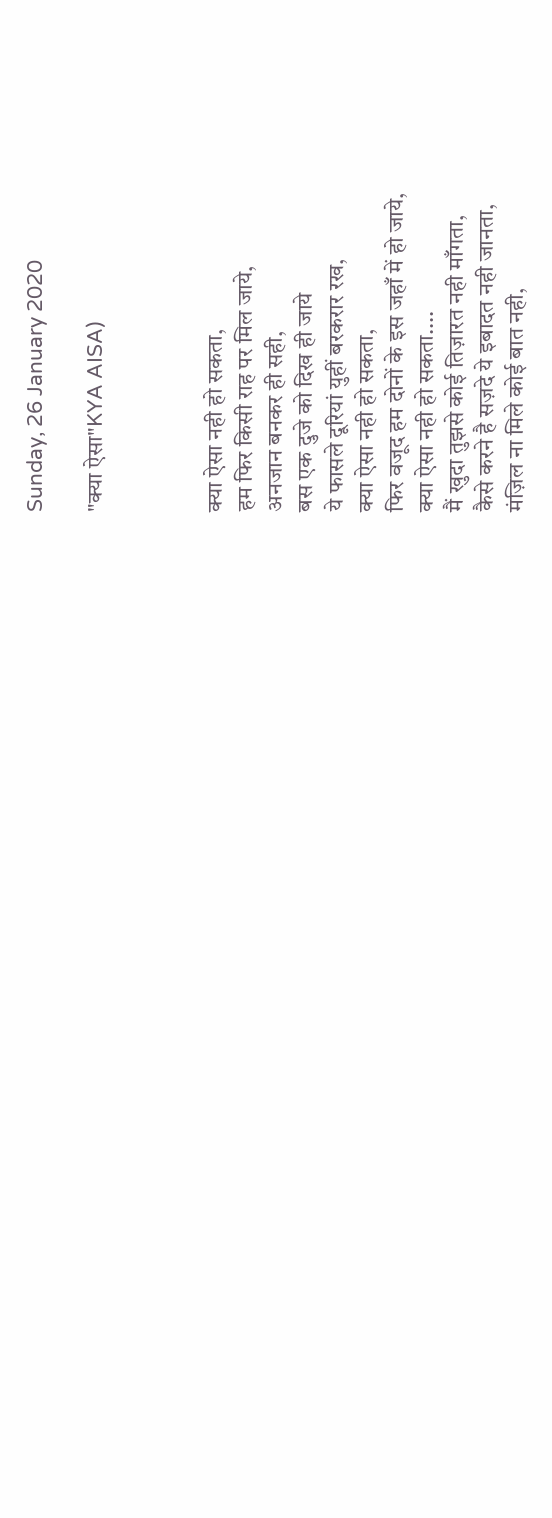Sunday, 26 January 2020

"क्या ऐसा"KYA AISA)



क्या ऐसा नही हो सकता,
हम फिर किसी राह पर मिल जाये,
अनजान बनकर ही सही,
बस एक दुजे को दिख ही जाये
ये फासले दूरियां युहीं बरकरार रख,
क्या ऐसा नही हो सकता,
फिर वजूद हम दोनों के इस जहाँ में हो जाये,
क्या ऐसा नही हो सकता....
मैं खुदा तुझसे कोई तिज़ारत नही माँगता,
कैसे करने है सज़दे ये इबादत नही जानता,
मंज़िल ना मिले कोई बात नही,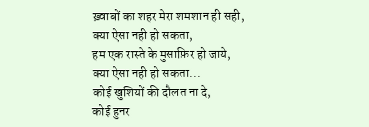ख़्वाबों का शहर मेरा शमशान ही सही,
क्या ऐसा नही हो सकता,
हम एक रास्ते के मुसाफ़िर हो जाये,
क्या ऐसा नही हो सकता...
कोई खुशियों की दौलत ना दे,
कोई हुनर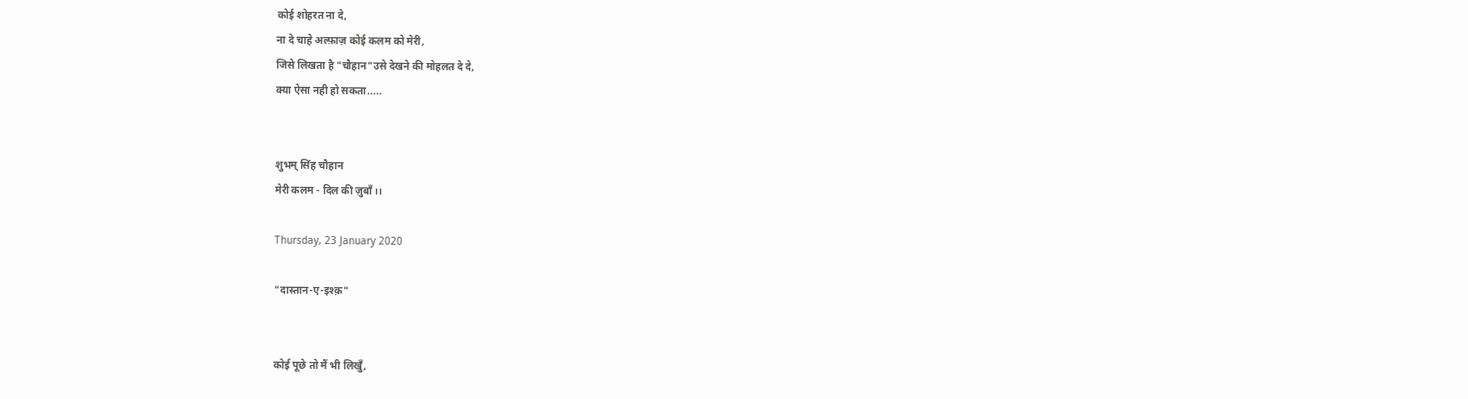कोई शोहरत ना दे,
ना दे चाहे अल्फ़ाज़ कोई कलम को मेरी,
जिसे लिखता है "चौहान"उसे देखने की मोहलत दे दे,
क्या ऐसा नही हो सकता.....


शुभम् सिंह चौहान
मेरी कलम - दिल की ज़ुबाँ।।

Thursday, 23 January 2020

"दास्तान-ए-इश्क़"


कोई पूछे तो मैं भी लिखुँ,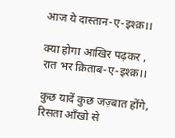आज ये दास्तान-ए-इश्क़।।

क्या होगा आखिर पढ़कर ,
रात भर क़िताब-ए-इश्क़।।

कुछ यादें कुछ जज़्बात होंगे,
रिसता आँखो से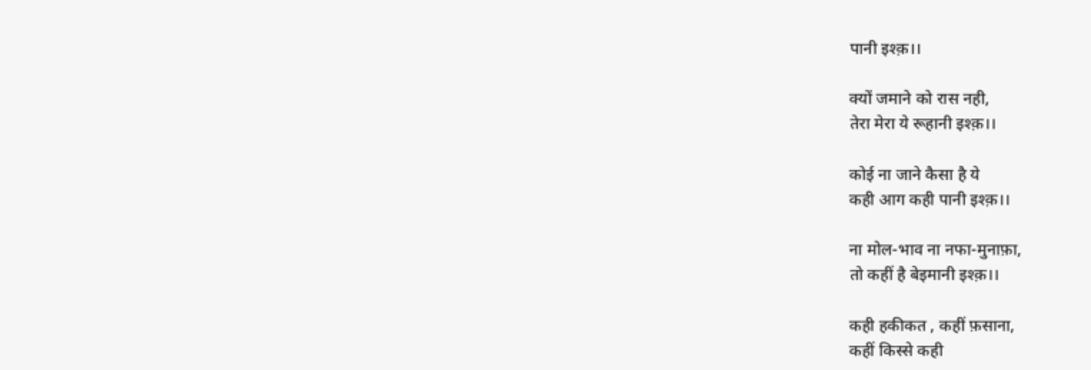पानी इश्क़।।

क्यों जमाने को रास नही,
तेरा मेरा ये रूहानी इश्क़।।

कोई ना जाने कैसा है ये
कही आग कही पानी इश्क़।।

ना मोल-भाव ना नफा-मुनाफ़ा,
तो कहीं है बेइमानी इश्क़।।

कही हकीकत , कहीं फ़साना,
कहीं किस्से कही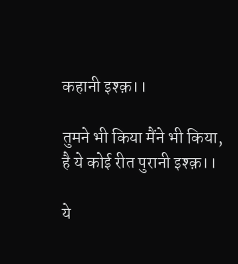कहानी इश्क़।।

तुमने भी किया मैंने भी किया,
है ये कोई रीत पुरानी इश्क़।।

ये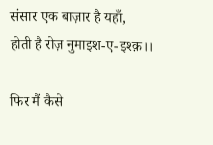संसार एक बाज़ार है यहाँ,
होती है रोज़ नुमाइश-ए-इश्क़।।

फिर मैं कैसे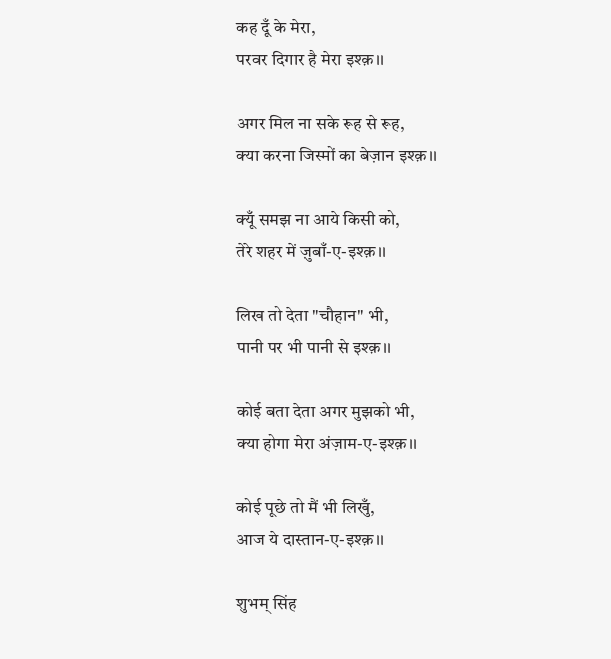कह दूँ के मेरा,
परवर दिगार है मेरा इश्क़।।

अगर मिल ना सके रूह से रूह,
क्या करना जिस्मों का बेज़ान इश्क़।।

क्यूँ समझ ना आये किसी को,
तेरे शहर में ज़ुबाँ-ए-इश्क़।।

लिख तो देता "चौहान" भी,
पानी पर भी पानी से इश्क़।।

कोई बता देता अगर मुझको भी,
क्या होगा मेरा अंज़ाम-ए-इश्क़।।

कोई पूछे तो मैं भी लिखुँ,
आज ये दास्तान-ए-इश्क़।।

शुभम् सिंह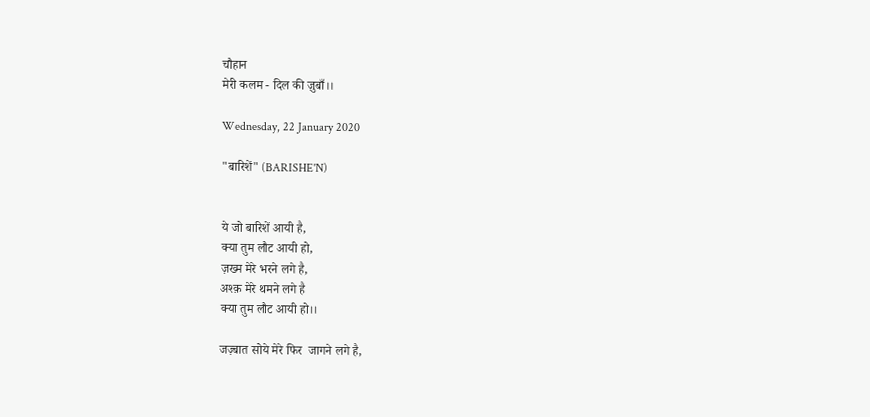चौहान
मेरी कलम - दिल की ज़ुबाँ।।

Wednesday, 22 January 2020

"बारिशें" (BARISHE'N)


ये जो बारिशें आयी है,
क्या तुम लौट आयी हो,
ज़ख्म मेरे भरने लगे है,
अश्क़ मेरे थमने लगे है
क्या तुम लौट आयी हो।।

जज़्बात सोये मेरे फिर  जागने लगे है,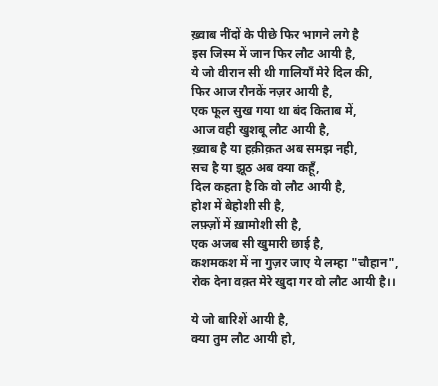ख़्वाब नींदों के पीछे फिर भागने लगे है
इस जिस्म में जान फिर लौट आयी है,
ये जो वीरान सी थी गालियाँ मेरे दिल की,
फिर आज रौनकें नज़र आयी है,
एक फूल सुख गया था बंद किताब में,
आज वही खुशबू लौट आयी है,
ख़्वाब है या हक़ीक़त अब समझ नही,
सच है या झूठ अब क्या कहूँ,
दिल कहता है कि वो लौट आयी है,
होश में बेहोशी सी है,
लफ़्ज़ों में ख़ामोशी सी है,
एक अजब सी खुमारी छाई है,
कशमकश में ना गुज़र जाए ये लम्हा "चौहान",
रोक देना वक़्त मेरे खुदा गर वो लौट आयी है।।

ये जो बारिशें आयी है,
क्या तुम लौट आयी हो,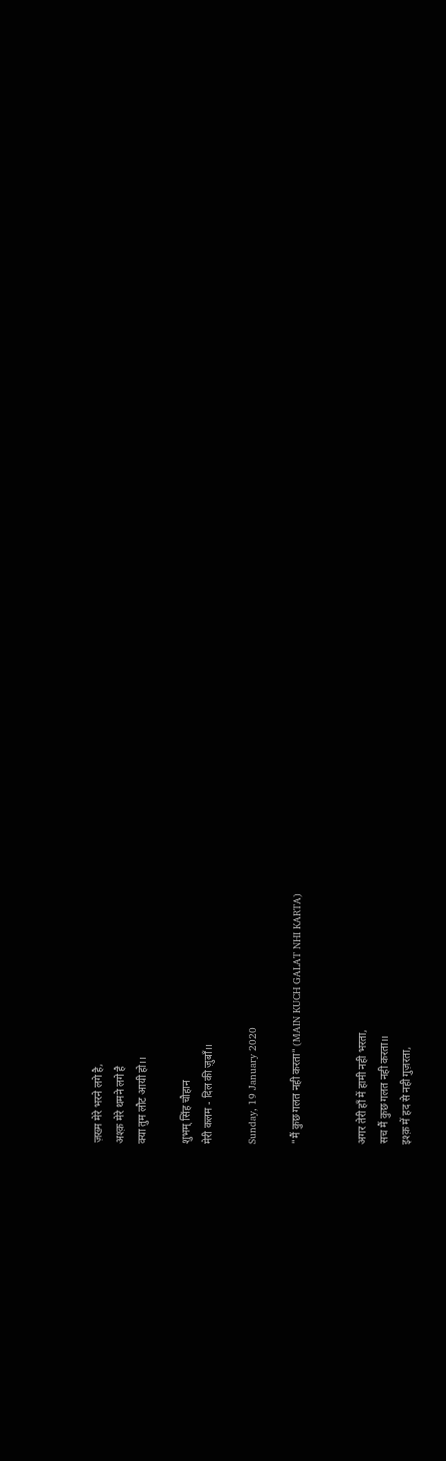ज़ख्म मेरे भरने लगे है,
अश्क़ मेरे थमने लगे है
क्या तुम लौट आयी हो।।

शुभम् सिंह चौहान
मेरी कलम - दिल की ज़ुबाँ।।

Sunday, 19 January 2020

"मैं कुछ गलत नही करता" (MAIN KUCH GALAT NHI KARTA)


अगर तेरी हाँ में हामी नही भरता,
सच मैं कुछ गलत नही करता।।
इश्क़ में हद से नही गुज़रता,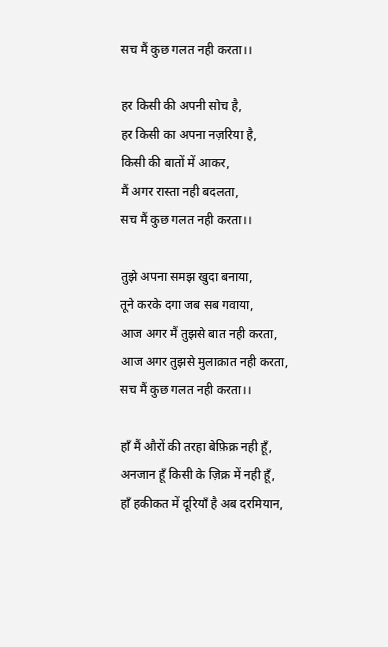सच मैं कुछ गलत नही करता।।

हर किसी की अपनी सोच है,
हर किसी का अपना नज़रिया है,
किसी की बातों में आकर,
मैं अगर रास्ता नही बदलता,
सच मैं कुछ गलत नही करता।।

तुझे अपना समझ खुदा बनाया,
तूने करके दगा जब सब गवाया,
आज अगर मैं तुझसे बात नही करता,
आज अगर तुझसे मुलाक़ात नही करता,
सच मैं कुछ गलत नही करता।।

हाँ मैं औरों की तरहा बेफ़िक्र नही हूँ,
अनजान हूँ किसी के ज़िक्र में नही हूँ,
हाँ हकीकत में दूरियाँ है अब दरमियान,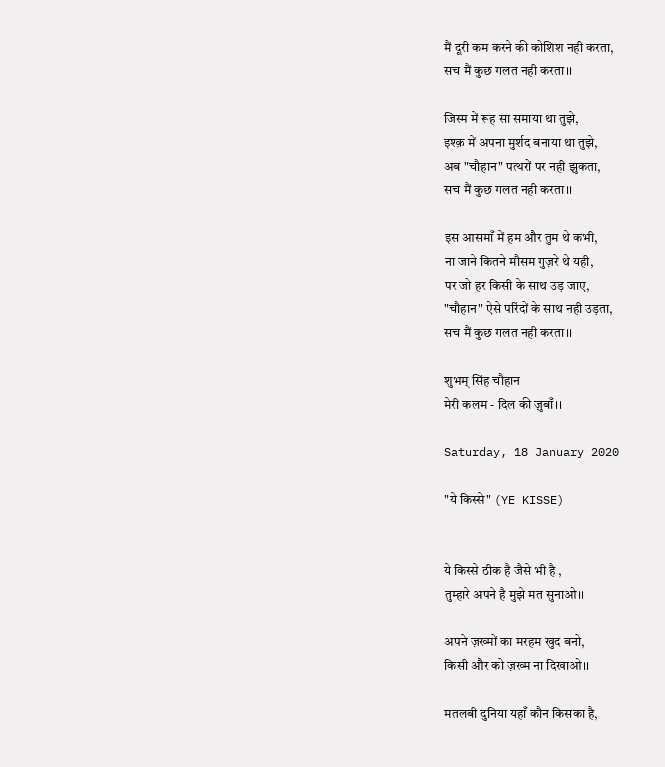मैं दूरी कम करने की कोशिश नही करता,
सच मैं कुछ गलत नही करता।।

जिस्म में रूह सा समाया था तुझे,
इश्क़ में अपना मुर्शद बनाया था तुझे,
अब "चौहान" पत्थरों पर नही झुकता,
सच मैं कुछ गलत नही करता।।

इस आसमाँ में हम और तुम थे कभी,
ना जाने कितने मौसम गुज़रे थे यही,
पर जो हर किसी के साथ उड़ जाए,
"चौहान" ऐसे परिंदों के साथ नही उड़ता,
सच मैं कुछ गलत नही करता।।

शुभम् सिंह चौहान
मेरी कलम - दिल की ज़ुबाँ।।

Saturday, 18 January 2020

"ये किस्से" (YE KISSE)


ये किस्से ठीक है जैसे भी है ,
तुम्हारे अपने है मुझे मत सुनाओ।।

अपने ज़ख्मों का मरहम खुद बनो,
किसी और को ज़ख्म ना दिखाओ।।

मतलबी दुनिया यहाँ कौन किसका है,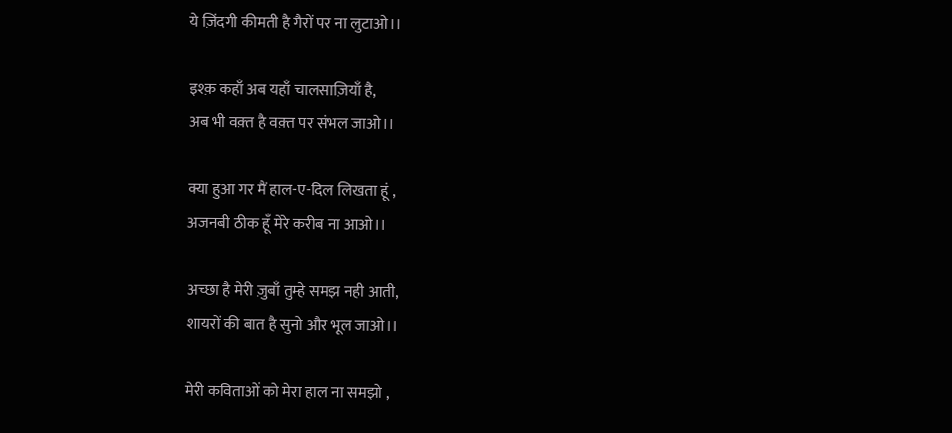ये ज़िंदगी कीमती है गैरों पर ना लुटाओ।।

इश्क़ कहाँ अब यहाँ चालसाज़ियाँ है,
अब भी वक़्त है वक़्त पर संभल जाओ।।

क्या हुआ गर मैं हाल-ए-दिल लिखता हूं ,
अजनबी ठीक हूँ मेरे करीब ना आओ।।

अच्छा है मेरी ज़ुबाँ तुम्हे समझ नही आती,
शायरों की बात है सुनो और भूल जाओ।।

मेरी कविताओं को मेरा हाल ना समझो ,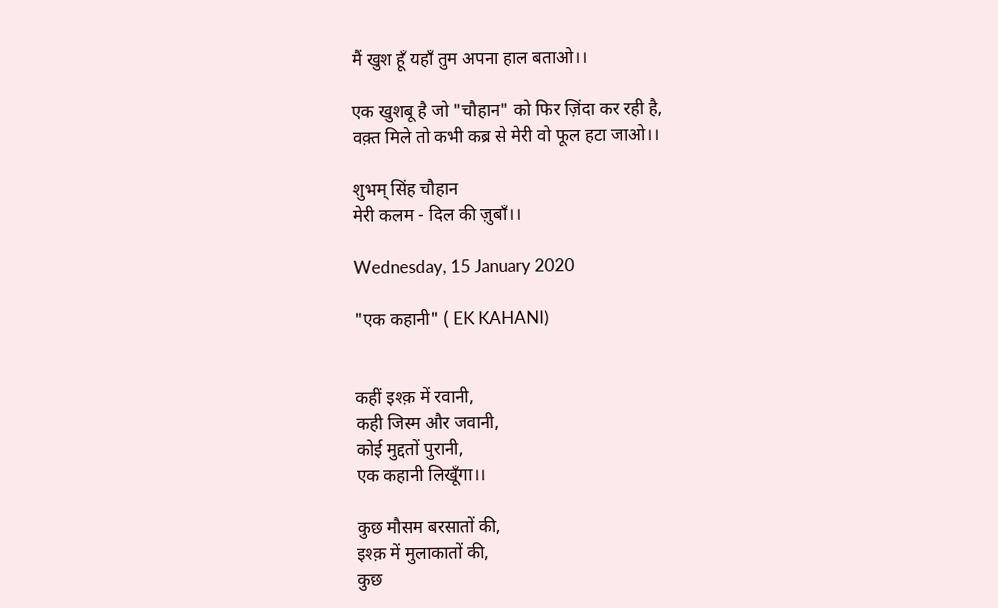मैं खुश हूँ यहाँ तुम अपना हाल बताओ।।

एक खुशबू है जो "चौहान" को फिर ज़िंदा कर रही है,
वक़्त मिले तो कभी कब्र से मेरी वो फूल हटा जाओ।।

शुभम् सिंह चौहान
मेरी कलम - दिल की ज़ुबाँ।।

Wednesday, 15 January 2020

"एक कहानी" ( EK KAHANI)


कहीं इश्क़ में रवानी,
कही जिस्म और जवानी,
कोई मुद्दतों पुरानी,
एक कहानी लिखूँगा।।

कुछ मौसम बरसातों की,
इश्क़ में मुलाकातों की,
कुछ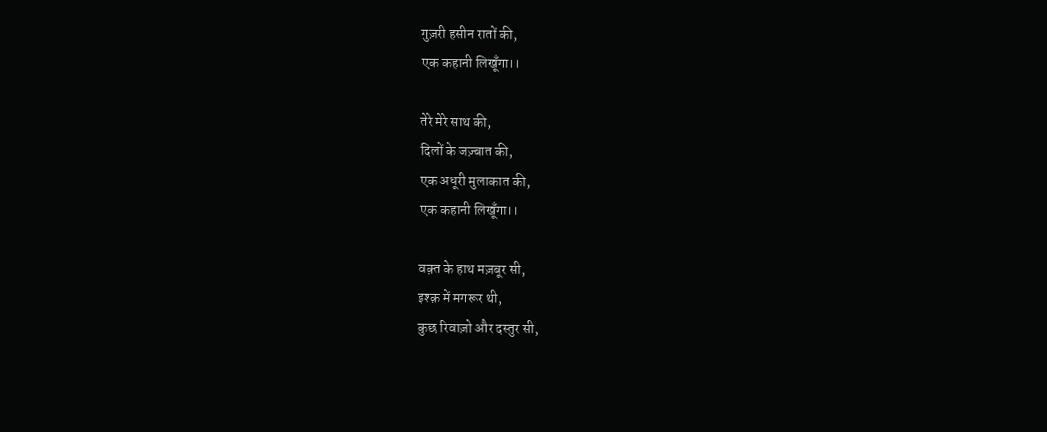गुज़री हसीन रातों की,
एक कहानी लिखूँगा।।

तेरे मेरे साथ की,
दिलों के जज़्बात की,
एक अधूरी मुलाकात की,
एक कहानी लिखूँगा।।

वक़्त के हाथ मज़बूर सी,
इश्क़ में मगरूर थी,
कुछ रिवाज़ो और दस्तुर सी,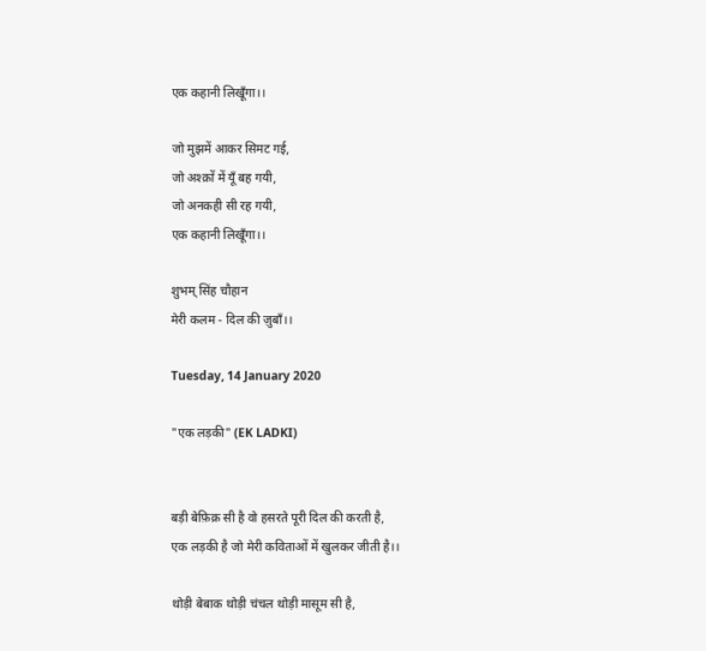एक कहानी लिखूँगा।।

जो मुझमें आकर सिमट गई,
जो अश्क़ों में यूँ बह गयी,
जो अनकही सी रह गयी,
एक कहानी लिखूँगा।।

शुभम् सिंह चौहान
मेरी कलम - दिल की ज़ुबाँ।।

Tuesday, 14 January 2020

"एक लड़की" (EK LADKI)


बड़ी बेफ़िक्र सी है वो हसरते पूरी दिल की करती है,
एक लड़की है जो मेरी कविताओं में खुलकर जीती है।।

थोड़ी बेबाक थोड़ी चंचल थोड़ी मासूम सी है,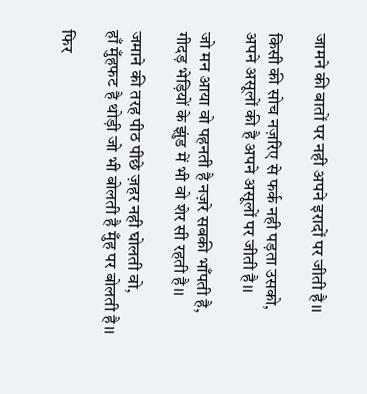जामने की बातों पर नही अपने इरादों पर जीती है।।

किसी की सोच नज़रिए से फर्क नही पड़ता उसको,
अपने असूलों की है अपने असूलों पर जीती है।।

जो मन आया वो पहनती है नज़रे सबकी भाँपती है,
गीदड़ भेड़ियों के झुंड में भी वो शेर सी रहती है।।

जमाने की तरह पीठ पीछे ज़हर नही घोलती वो,
हाँ मुँहफट है थोड़ी जो भी बोलती है मुँह पर बोलती है।।

फिर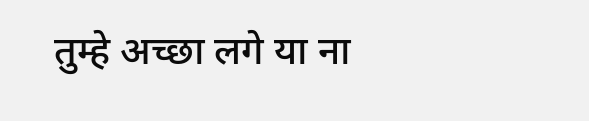तुम्हे अच्छा लगे या ना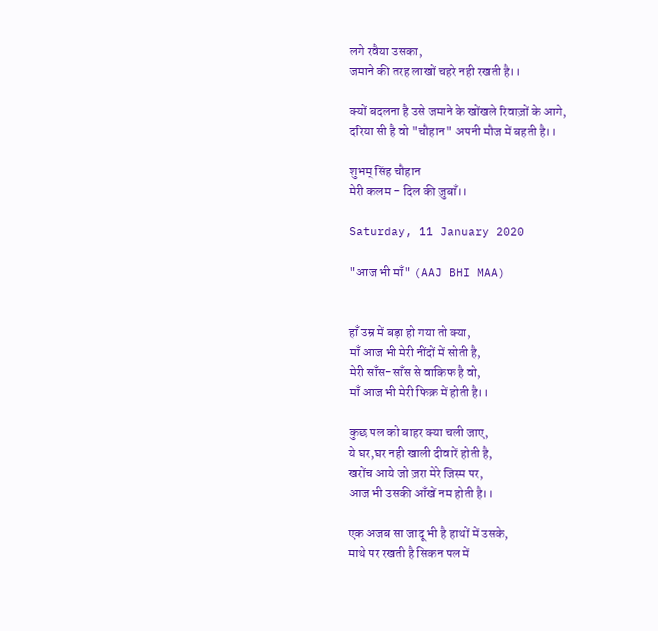लगे रवैया उसका,
जमाने की तरह लाखों चहरे नही रखती है।।

क्यों बदलना है उसे जमाने के खोंखले रिवाज़ों के आगे,
दरिया सी है वो "चौहान" अपनी मौज में बहती है।।

शुभम् सिंह चौहान
मेरी कलम - दिल की ज़ुबाँ।।

Saturday, 11 January 2020

"आज भी माँ" (AAJ BHI MAA)


हाँ उम्र में बड़ा हो गया तो क्या,
माँ आज भी मेरी नींदों में सोती है,
मेरी साँस-साँस से वाकिफ है वो,
माँ आज भी मेरी फिक्र में होती है।।

कुछ पल को बाहर क्या चली जाए,
ये घर,घर नही खाली दीवारें होती है,
खरोंच आये जो ज़रा मेरे जिस्म पर,
आज भी उसकी आँखें नम होती है।।

एक अजब सा जादू भी है हाथों में उसके,
माथे पर रखती है सिकन पल में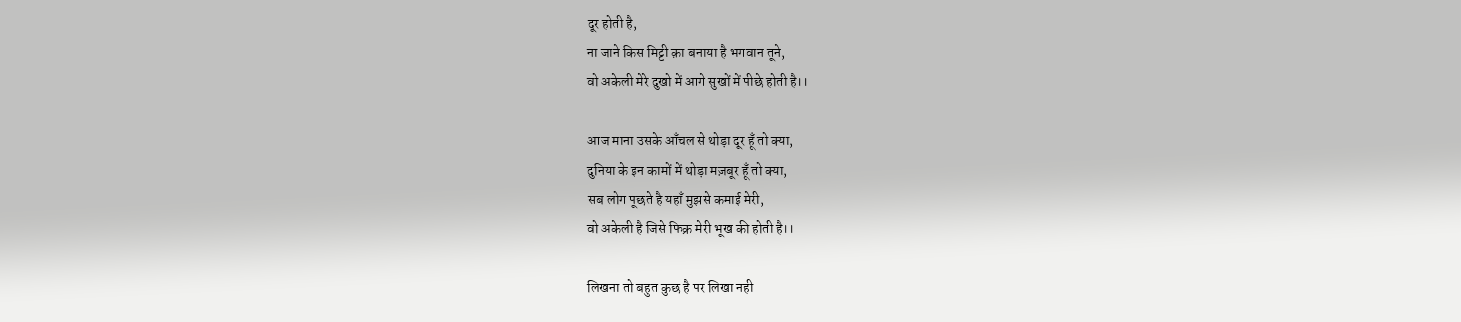दूर होती है,
ना जाने किस मिट्टी क़ा बनाया है भगवान तूने,
वो अकेली मेरे दुखो में आगे सुखों में पीछे होती है।।

आज माना उसके आँचल से थोड़ा दूर हूँ तो क्या,
दुनिया के इन कामों में थोड़ा मज़बूर हूँ तो क्या,
सब लोग पूछते है यहाँ मुझसे कमाई मेरी,
वो अकेली है जिसे फिक्र मेरी भूख की होती है।।

लिखना तो बहुत कुछ है पर लिखा नही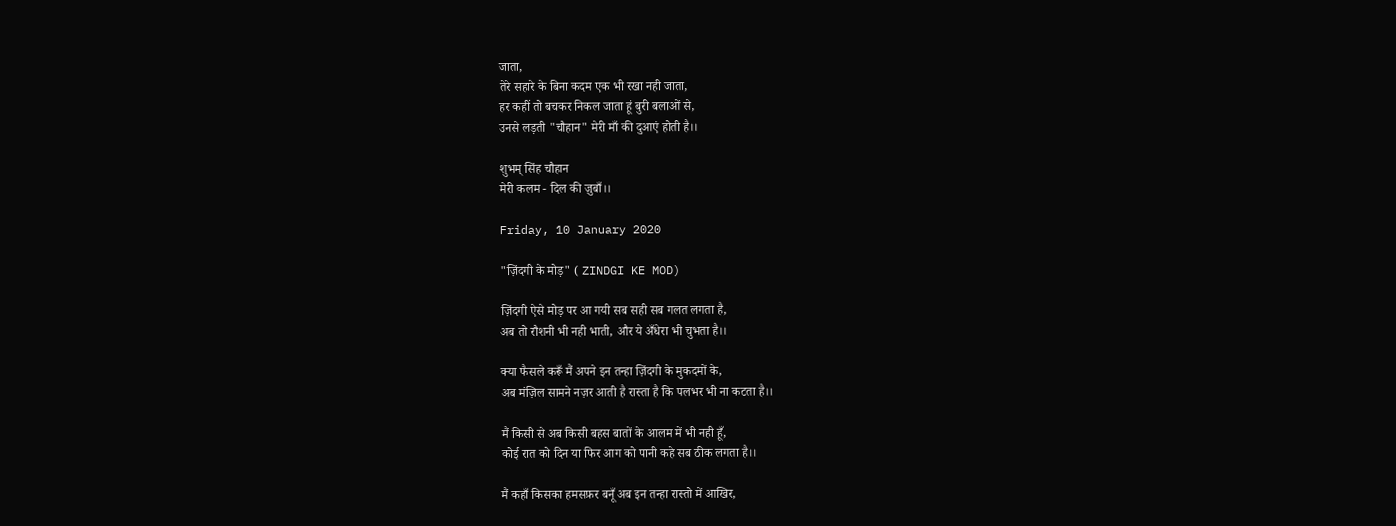जाता,
तेरे सहारे के बिना कदम एक भी रखा नही जाता,
हर कहीं तो बचकर निकल जाता हूं बुरी बलाओं से,
उनसे लड़ती "चौहान" मेरी माँ की दुआएं होती है।।

शुभम् सिंह चौहान
मेरी कलम - दिल की ज़ुबाँ।।

Friday, 10 January 2020

"ज़िंदगी के मोड़" ( ZINDGI KE MOD)

ज़िंदगी ऐसे मोड़ पर आ गयी सब सही सब गलत लगता है,
अब तो रौशनी भी नही भाती, और ये अँधेरा भी चुभता है।।

क्या फैसले करूँ मैं अपने इन तन्हा ज़िंदगी के मुकदमों के,
अब मंज़िल सामने नज़र आती है रास्ता है कि पलभर भी ना कटता है।।

मैं किसी से अब किसी बहस बातों के आलम में भी नही हूँ,
कोई रात को दिन या फिर आग को पानी कहे सब ठीक लगता है।।

मैं कहाँ किसका हमसफ़र बनूँ अब इन तन्हा रास्तो में आखिर,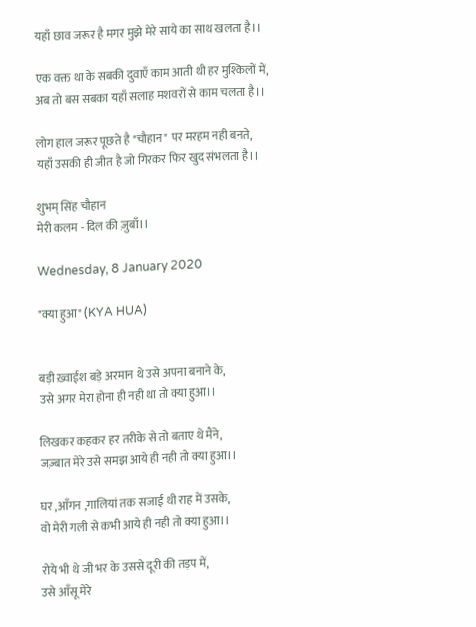यहाँ छाव जरूर है मगर मुझे मेरे साये का साथ खलता है।।

एक वक्त था के सबकी दुवाएँ काम आती थी हर मुश्किलों में,
अब तो बस सबका यहाँ सलाह मशवरों से काम चलता है।।

लोग हाल जरूर पूछते है "चौहान" पर मरहम नही बनते,
यहाँ उसकी ही जीत है जो गिरकर फिर खुद संभलता है।।

शुभम् सिंह चौहान
मेरी कलम - दिल की ज़ुबाँ।।

Wednesday, 8 January 2020

"क्या हुआ" (KYA HUA)


बड़ी ख़्वाईश बड़े अरमान थे उसे अपना बनाने के,
उसे अगर मेरा होना ही नही था तो क्या हुआ।।

लिखकर कहकर हर तरीके से तो बताए थे मैंने,
जज़्बात मेरे उसे समझ आये ही नही तो क्या हुआ।।

घर ,आँगन ,गालियां तक सजाई थी राह में उसके,
वो मेरी गली से कभी आये ही नही तो क्या हुआ।।

रोये भी थे जी भर के उससे दूरी की तड़प में,
उसे आँसू मेरे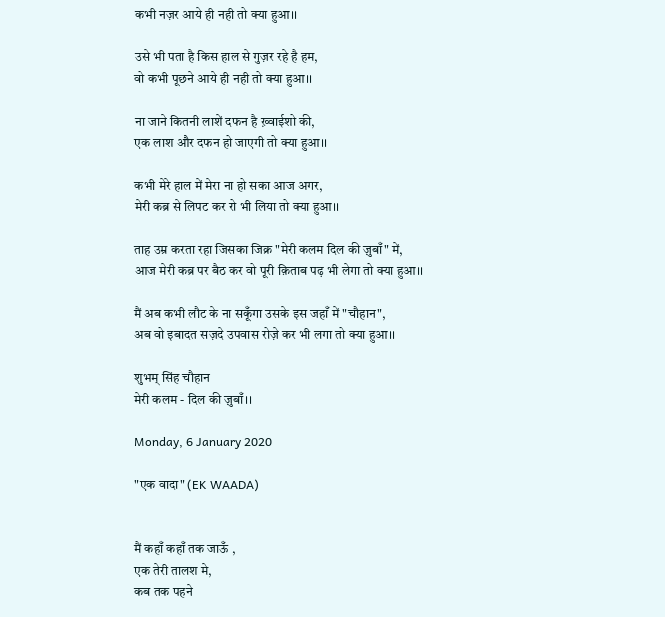कभी नज़र आये ही नही तो क्या हुआ।।

उसे भी पता है किस हाल से गुज़र रहे है हम,
वो कभी पूछने आये ही नही तो क्या हुआ।।

ना जाने कितनी लाशें दफन है ख़्वाईशो की,
एक लाश और दफन हो जाएगी तो क्या हुआ।।

कभी मेरे हाल में मेरा ना हो सका आज अगर,
मेरी कब्र से लिपट कर रो भी लिया तो क्या हुआ।।

ताह उम्र करता रहा जिसका जिक्र "मेरी कलम दिल की ज़ुबाँ" में,
आज मेरी कब्र पर बैठ कर वो पूरी क़िताब पढ़ भी लेगा तो क्या हुआ।।

मैं अब कभी लौट के ना सकूँगा उसके इस जहाँ में "चौहान",
अब वो इबादत सज़दे उपवास रोज़े कर भी लगा तो क्या हुआ।।

शुभम् सिंह चौहान
मेरी कलम - दिल की ज़ुबाँ।।

Monday, 6 January 2020

"एक वादा" (EK WAADA)


मैं कहाँ कहाँ तक जाऊँ ,
एक तेरी तालश मे,
कब तक पहने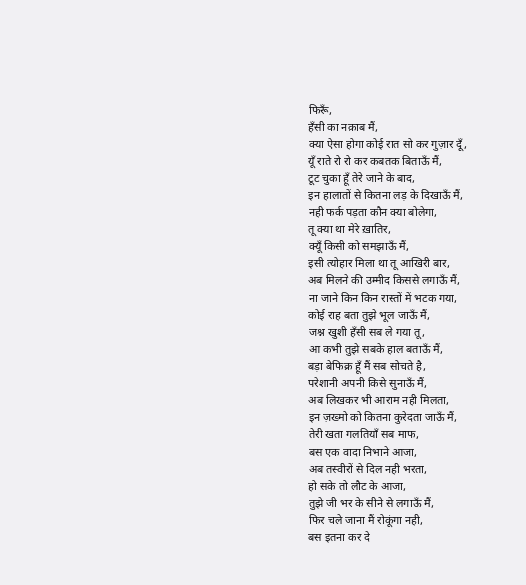फिरूँ,
हँसी का नक़ाब मैं,
क्या ऐसा होगा कोई रात सो कर गुज़ार दूँ,
यूँ राते रो रो कर कबतक बिताऊँ मैं,
टूट चुका हूँ तेरे जाने के बाद,
इन हालातों से कितना लड़ के दिखाऊँ मैं,
नही फर्क पड़ता कौन क्या बोलेगा,
तू क्या था मेरे ख़ातिर,
क्यूँ किसी को समझाऊँ मैं,
इसी त्योहार मिला था तू आखिरी बार,
अब मिलने की उम्मीद किससे लगाऊँ मैं,
ना जाने किन किन रास्तों में भटक गया,
कोई राह बता तुझे भूल जाऊँ मैं,
जश्न खुशी हँसी सब ले गया तू,
आ कभी तुझे सबके हाल बताऊँ मैं,
बड़ा बेफिक्र हूँ मैं सब सोचते है,
परेशानी अपनी किसे सुनाऊँ मैं,
अब लिखकर भी आराम नही मिलता,
इन ज़ख्मो को कितना कुरेदता जाऊँ मैं,
तेरी खता गलतियाँ सब माफ,
बस एक वादा निभाने आजा,
अब तस्वीरों से दिल नही भरता,
हो सके तो लौट के आजा,
तुझे जी भर के सीने से लगाऊँ मैं,
फिर चले जाना मैं रोकूंगा नही,
बस इतना कर दे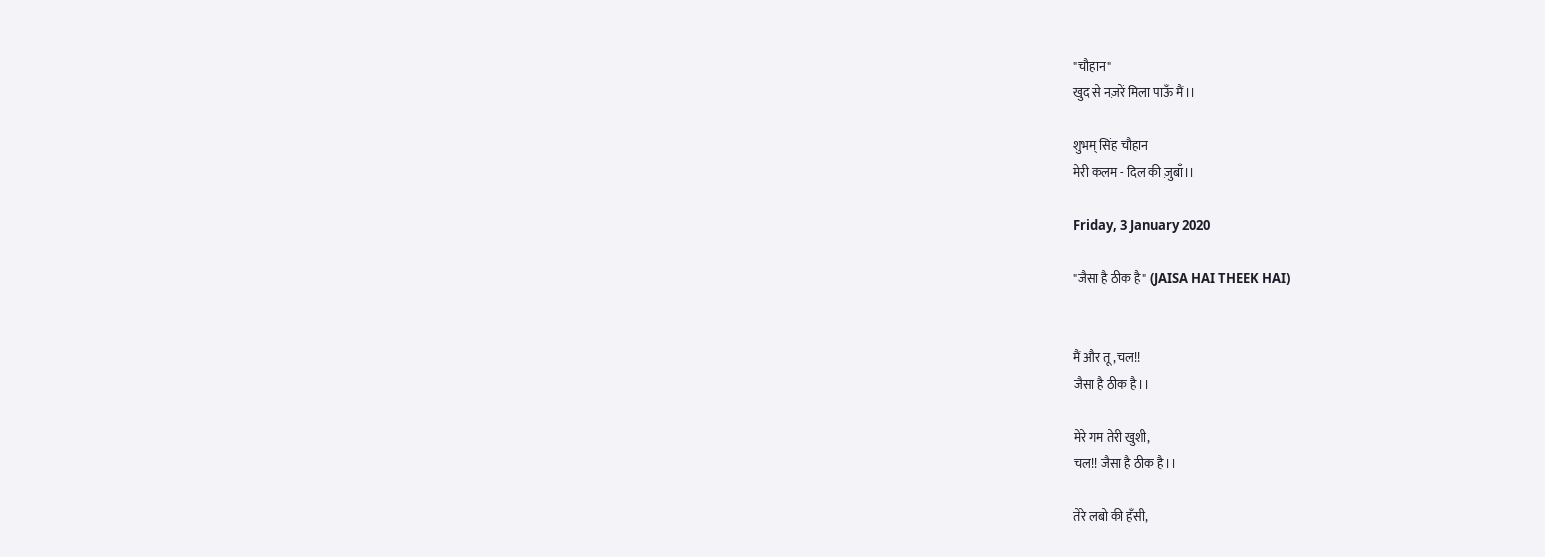"चौहान"
खुद से नज़रें मिला पाऊँ मैं।।

शुभम् सिंह चौहान
मेरी कलम - दिल की ज़ुबाँ।।

Friday, 3 January 2020

"जैसा है ठीक है" (JAISA HAI THEEK HAI)


मैं और तू ,चल!!
जैसा है ठीक है।।

मेरे गम तेरी खुशी,
चल!! जैसा है ठीक है।।

तेरे लबो की हँसी,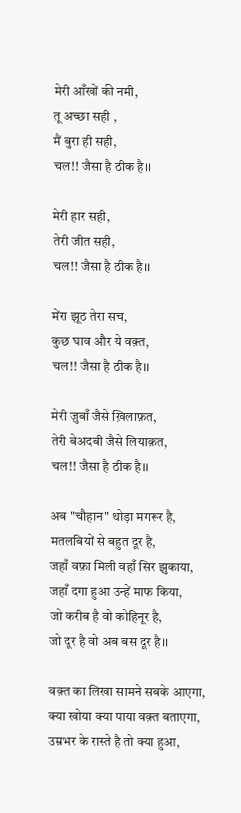मेरी आँखों की नमी,
तू अच्छा सही ,
मैं बुरा ही सही,
चल!! जैसा है ठीक है।।

मेरी हार सही,
तेरी जीत सही,
चल!! जैसा है ठीक है।।

मेंरा झूठ तेरा सच,
कुछ घाव और ये वक़्त,
चल!! जैसा है ठीक है।।

मेरी ज़ुबाँ जैसे ख़िलाफ़त,
तेरी बेअदबी जैसे लियाक़त,
चल!! जैसा है ठीक है।।

अब "चौहान" थोड़ा मगरूर है,
मतलबियों से बहुत दूर है,
जहाँ वफ़ा मिली वहाँ सिर झुकाया,
जहाँ दगा हुआ उन्हें माफ किया,
जो करीब है वो कोहिनूर है,
जो दूर है वो अब बस दूर है।।

वक़्त का लिखा सामने सबके आएगा,
क्या खोया क्या पाया वक़्त बताएगा,
उम्रभर के रास्ते है तो क्या हुआ,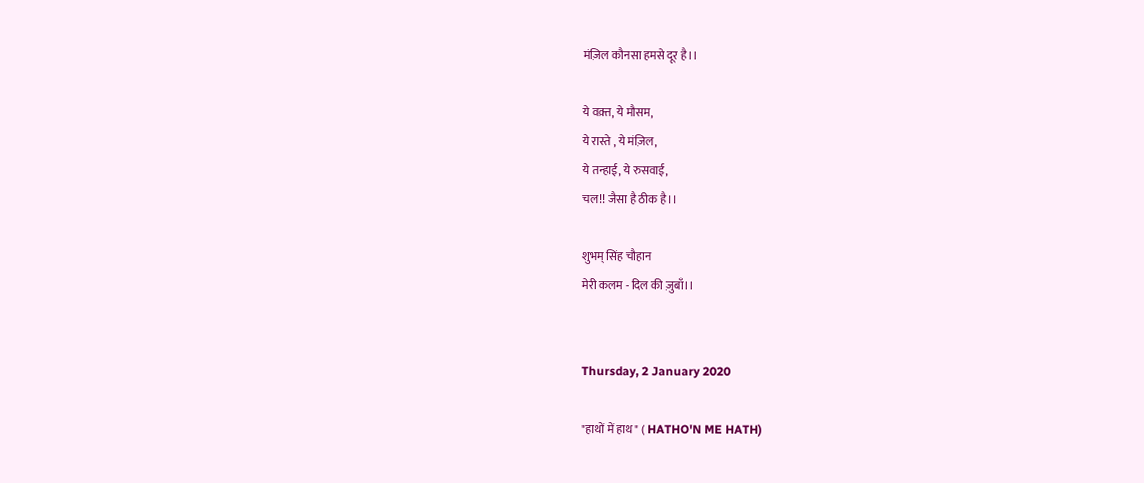मंज़िल कौनसा हमसे दूर है।।

ये वक़्त, ये मौसम,
ये रास्ते , ये मंज़िल,
ये तन्हाई, ये रुसवाई,
चल!! जैसा है ठीक है।।

शुभम् सिंह चौहान
मेरी कलम - दिल की ज़ुबाँ।।


Thursday, 2 January 2020

"हाथों में हाथ" ( HATHO'N ME HATH)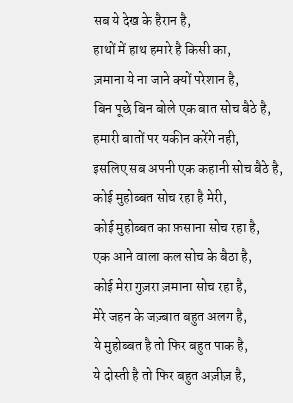सब ये देख के हैरान है,
हाथों में हाथ हमारे है किसी का,
ज़माना ये ना जाने क्यों परेशान है,
बिन पूछे बिन बोले एक बात सोच बैठे है,
हमारी बातों पर यकीन करेंगे नही,
इसलिए सब अपनी एक कहानी सोच बैठे है,
कोई मुहोब्बत सोच रहा है मेरी,
कोई मुहोब्बत का फ़साना सोच रहा है,
एक आने वाला कल सोच के बैठा है,
कोई मेरा गुज़रा ज़माना सोच रहा है,
मेरे जहन के जज़्बात बहुत अलग है,
ये मुहोब्बत है तो फिर बहुत पाक है,
ये दोस्ती है तो फिर बहुत अज़ीज़ है,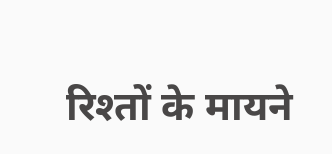रिश्तों के मायने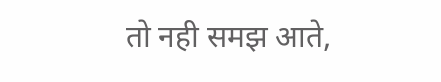तो नही समझ आते,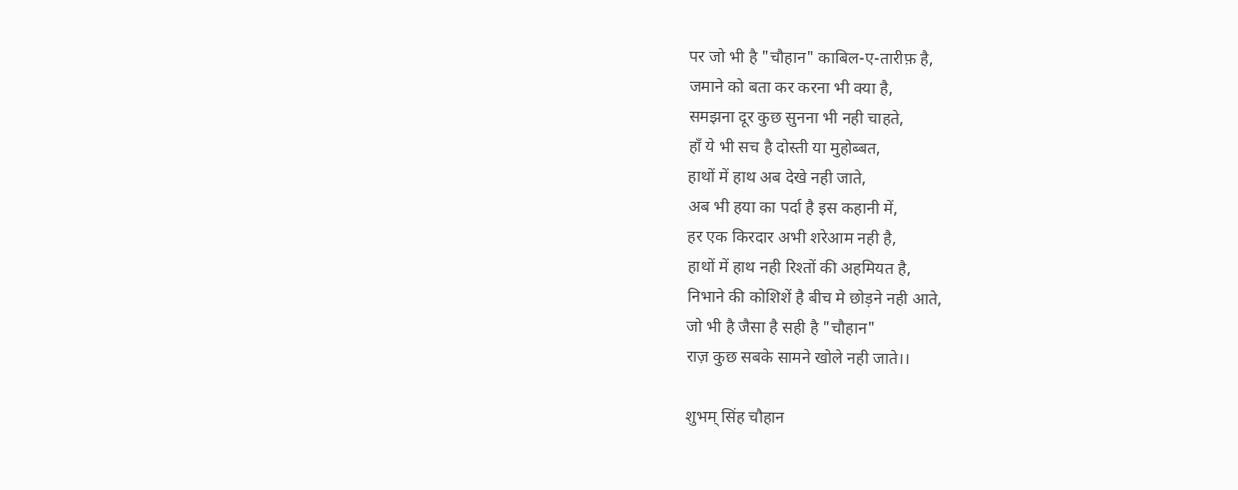पर जो भी है "चौहान" काबिल-ए-तारीफ़ है,
जमाने को बता कर करना भी क्या है,
समझना दूर कुछ सुनना भी नही चाहते,
हाँ ये भी सच है दोस्ती या मुहोब्बत,
हाथों में हाथ अब देखे नही जाते,
अब भी हया का पर्दा है इस कहानी में,
हर एक किरदार अभी शरेआम नही है,
हाथों में हाथ नही रिश्तों की अहमियत है,
निभाने की कोशिशें है बीच मे छोड़ने नही आते,
जो भी है जैसा है सही है "चौहान"
राज़ कुछ सबके सामने खोले नही जाते।।

शुभम् सिंह चौहान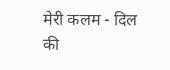मेरी कलम - दिल की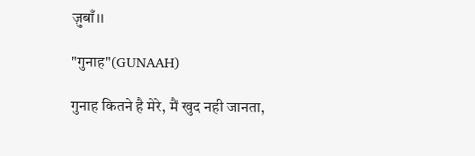ज़ुबाँ।।

"गुनाह"(GUNAAH)

गुनाह कितने है मेरे, मैं खुद नही जानता,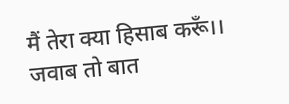मैं तेरा क्या हिसाब करूँ।। जवाब तो बात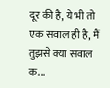दूर की है, ये भी तो एक सवाल ही है, मैं तुझसे क्या सवाल क...